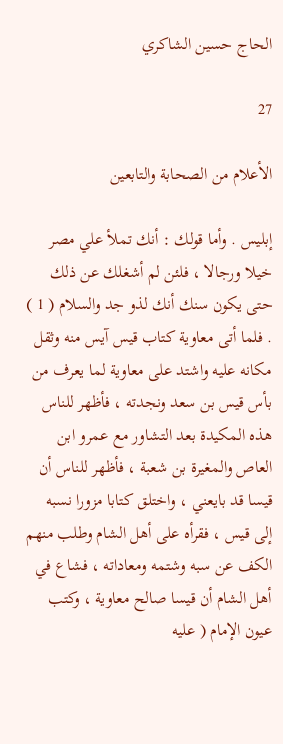الحاج حسين الشاكري

27

الأعلام من الصحابة والتابعين

إبليس . وأما قولك : أنك تملأ علي مصر خيلا ورجالا ، فلئن لم أشغلك عن ذلك حتى يكون سنك أنك لذو جد والسلام ( 1 ) . فلما أتى معاوية كتاب قيس آيس منه وثقل مكانه عليه واشتد على معاوية لما يعرف من بأس قيس بن سعد ونجدته ، فأظهر للناس هذه المكيدة بعد التشاور مع عمرو ابن العاص والمغيرة بن شعبة ، فأظهر للناس أن قيسا قد بايعني ، واختلق كتابا مزورا نسبه إلى قيس ، فقرأه على أهل الشام وطلب منهم الكف عن سبه وشتمه ومعاداته ، فشاع في أهل الشام أن قيسا صالح معاوية ، وكتب عيون الإمام ( عليه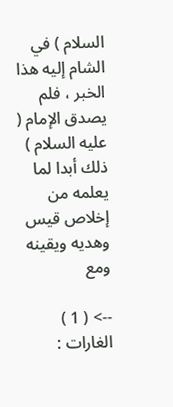السلام ) في الشام إليه هذا الخبر ، فلم يصدق الإمام ( عليه السلام ) ذلك أبدا لما يعلمه من إخلاص قيس وهديه ويقينه ومع

--> ( 1 ) الغارات :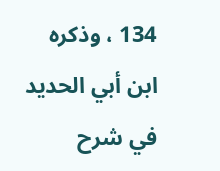134 ، وذكره ابن أبي الحديد في شرح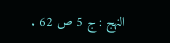النهج : ج 5 ص 62 .